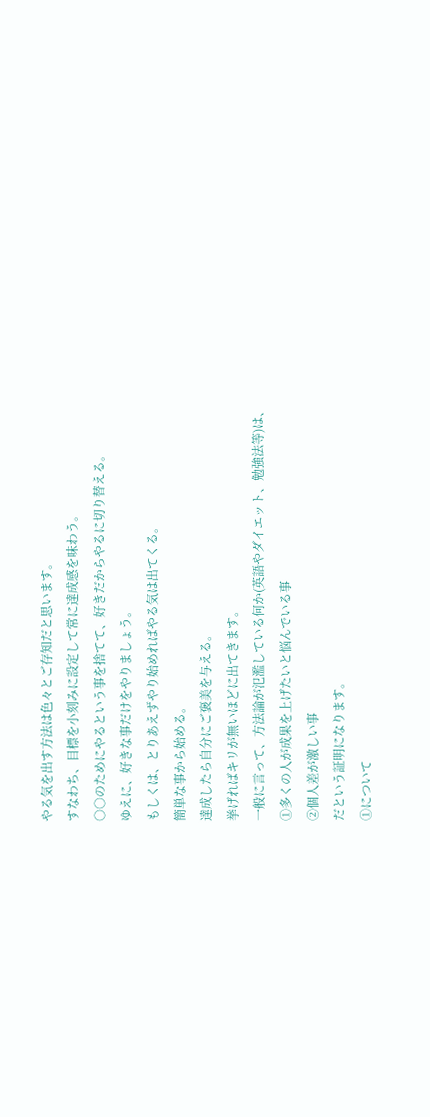やる気を出す方法は色々とご存知だと思います。
すなわち、目標を小刻みに設定して常に達成感を味わう。
○○のためにやるという事を捨てて、好きだからやるに切り替える。
ゆえに、好きな事だけをやりましょう。
もしくは、とりあえずやり始めればやる気は出てくる。
簡単な事から始める。
達成したら自分にご褒美を与える。
挙げればキリが無いほどに出てきます。
一般に言って、方法論が氾濫している何か(英語やダイエット、勉強法等)は、
①多くの人が成果を上げたいと悩んでいる事
②個人差が激しい事
だという証明になります。
①について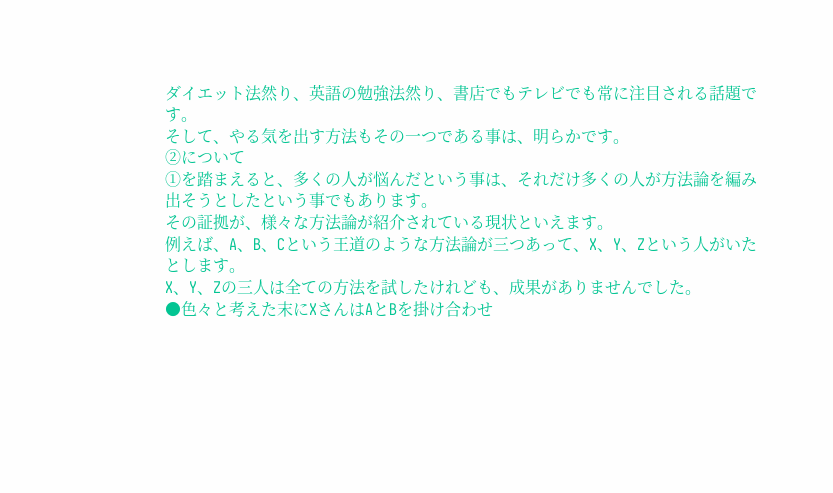ダイエット法然り、英語の勉強法然り、書店でもテレビでも常に注目される話題です。
そして、やる気を出す方法もその一つである事は、明らかです。
②について
①を踏まえると、多くの人が悩んだという事は、それだけ多くの人が方法論を編み出そうとしたという事でもあります。
その証拠が、様々な方法論が紹介されている現状といえます。
例えば、A、B、Cという王道のような方法論が三つあって、X、Y、Zという人がいたとします。
X、Y、Zの三人は全ての方法を試したけれども、成果がありませんでした。
●色々と考えた末にXさんはAとBを掛け合わせ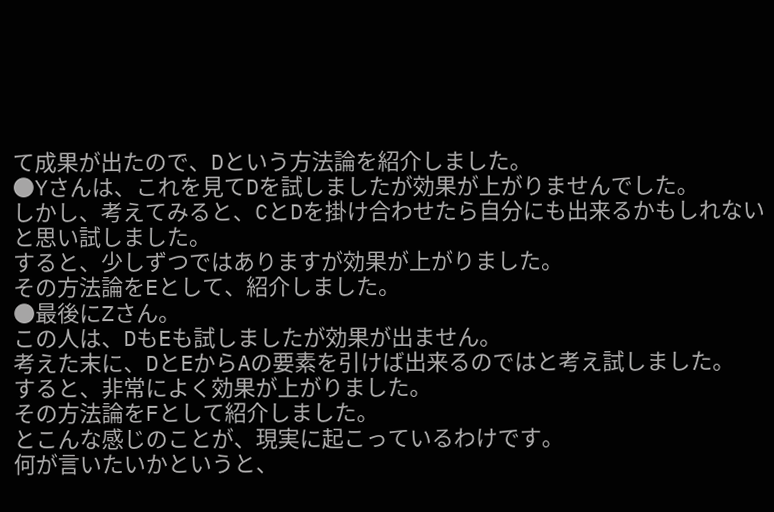て成果が出たので、Dという方法論を紹介しました。
●Yさんは、これを見てDを試しましたが効果が上がりませんでした。
しかし、考えてみると、CとDを掛け合わせたら自分にも出来るかもしれないと思い試しました。
すると、少しずつではありますが効果が上がりました。
その方法論をEとして、紹介しました。
●最後にZさん。
この人は、DもEも試しましたが効果が出ません。
考えた末に、DとEからAの要素を引けば出来るのではと考え試しました。
すると、非常によく効果が上がりました。
その方法論をFとして紹介しました。
とこんな感じのことが、現実に起こっているわけです。
何が言いたいかというと、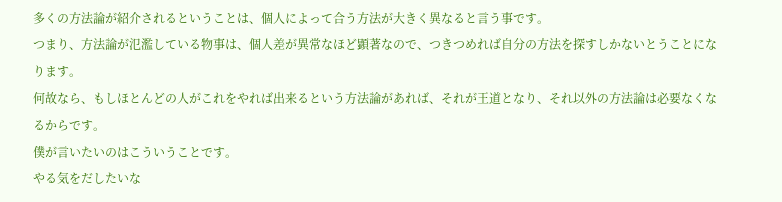多くの方法論が紹介されるということは、個人によって合う方法が大きく異なると言う事です。
つまり、方法論が氾濫している物事は、個人差が異常なほど顕著なので、つきつめれば自分の方法を探すしかないとうことになります。
何故なら、もしほとんどの人がこれをやれば出来るという方法論があれば、それが王道となり、それ以外の方法論は必要なくなるからです。
僕が言いたいのはこういうことです。
やる気をだしたいな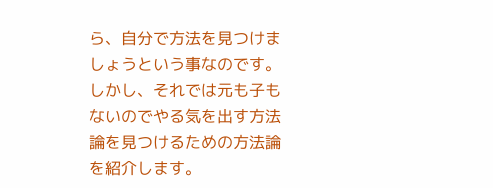ら、自分で方法を見つけましょうという事なのです。
しかし、それでは元も子もないのでやる気を出す方法論を見つけるための方法論を紹介します。